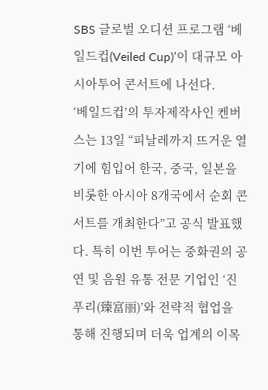SBS 글로벌 오디션 프로그램 ‘베일드컵(Veiled Cup)’이 대규모 아시아투어 콘서트에 나선다.
‘베일드컵’의 투자제작사인 켄버스는 13일 “피날레까지 뜨거운 열기에 힘입어 한국, 중국, 일본을 비롯한 아시아 8개국에서 순회 콘서트를 개최한다”고 공식 발표했다. 특히 이번 투어는 중화권의 공연 및 음원 유통 전문 기업인 ‘진푸리(臻富丽)’와 전략적 협업을 통해 진행되며 더욱 업계의 이목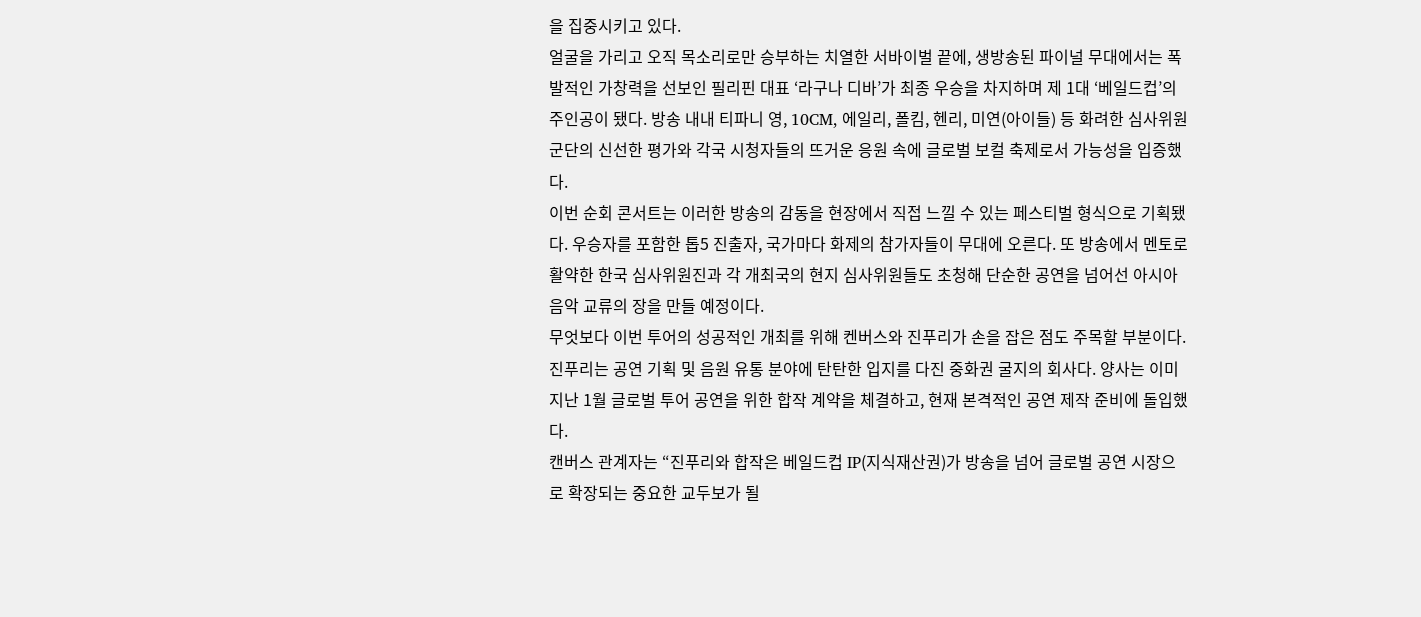을 집중시키고 있다.
얼굴을 가리고 오직 목소리로만 승부하는 치열한 서바이벌 끝에, 생방송된 파이널 무대에서는 폭발적인 가창력을 선보인 필리핀 대표 ‘라구나 디바’가 최종 우승을 차지하며 제 1대 ‘베일드컵’의 주인공이 됐다. 방송 내내 티파니 영, 10CM, 에일리, 폴킴, 헨리, 미연(아이들) 등 화려한 심사위원 군단의 신선한 평가와 각국 시청자들의 뜨거운 응원 속에 글로벌 보컬 축제로서 가능성을 입증했다.
이번 순회 콘서트는 이러한 방송의 감동을 현장에서 직접 느낄 수 있는 페스티벌 형식으로 기획됐다. 우승자를 포함한 톱5 진출자, 국가마다 화제의 참가자들이 무대에 오른다. 또 방송에서 멘토로 활약한 한국 심사위원진과 각 개최국의 현지 심사위원들도 초청해 단순한 공연을 넘어선 아시아 음악 교류의 장을 만들 예정이다.
무엇보다 이번 투어의 성공적인 개최를 위해 켄버스와 진푸리가 손을 잡은 점도 주목할 부분이다. 진푸리는 공연 기획 및 음원 유통 분야에 탄탄한 입지를 다진 중화권 굴지의 회사다. 양사는 이미 지난 1월 글로벌 투어 공연을 위한 합작 계약을 체결하고, 현재 본격적인 공연 제작 준비에 돌입했다.
캔버스 관계자는 “진푸리와 합작은 베일드컵 IP(지식재산권)가 방송을 넘어 글로벌 공연 시장으로 확장되는 중요한 교두보가 될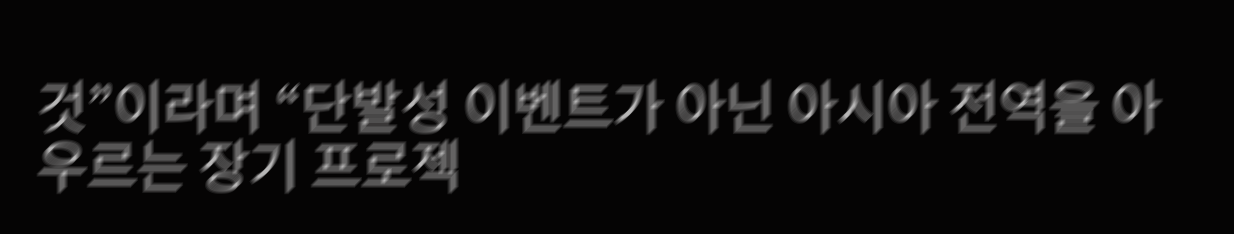것”이라며 “단발성 이벤트가 아닌 아시아 전역을 아우르는 장기 프로젝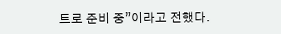트로 준비 중”이라고 전했다.